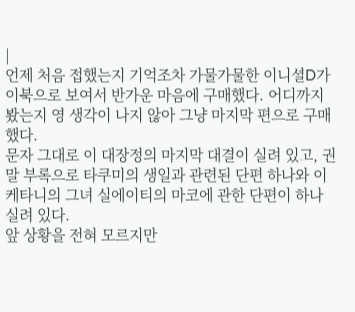|
언제 처음 접했는지 기억조차 가물가물한 이니셜D가 이북으로 보여서 반가운 마음에 구매했다. 어디까지 봤는지 영 생각이 나지 않아 그냥 마지막 편으로 구매했다.
문자 그대로 이 대장정의 마지막 대결이 실려 있고, 권말 부록으로 타쿠미의 생일과 관련된 단편 하나와 이케타니의 그녀 실에이티의 마코에 관한 단편이 하나 실려 있다.
앞 상황을 전혀 모르지만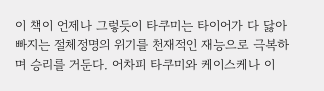이 책이 언제나 그렇듯이 타쿠미는 타이어가 다 닳아빠지는 절체정명의 위기를 천재적인 재능으로 극복하며 승리를 거둔다. 어차피 타쿠미와 케이스케나 이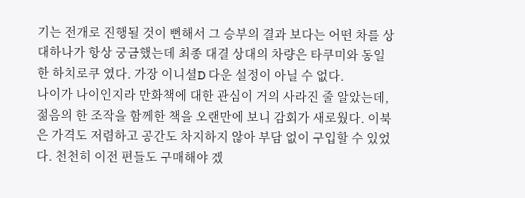기는 전개로 진행될 것이 뻔해서 그 승부의 결과 보다는 어떤 차를 상대하나가 항상 궁금했는데 최종 대결 상대의 차량은 타쿠미와 동일한 하치로쿠 였다. 가장 이니셜D 다운 설정이 아닐 수 없다.
나이가 나이인지라 만화책에 대한 관심이 거의 사라진 줄 알았는데, 젊음의 한 조작을 함께한 책을 오랜만에 보니 감회가 새로웠다. 이북은 가격도 저렴하고 공간도 차지하지 않아 부담 없이 구입할 수 있었다. 천천히 이전 편들도 구매해야 겠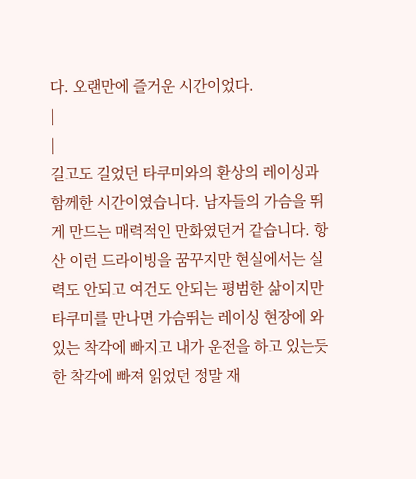다. 오랜만에 즐거운 시간이었다.
|
|
길고도 길었던 타쿠미와의 환상의 레이싱과 함께한 시간이였습니다. 남자들의 가슴을 뛰게 만드는 매력적인 만화였던거 같습니다. 항산 이런 드라이빙을 꿈꾸지만 현실에서는 실력도 안되고 여건도 안되는 평범한 삶이지만 타쿠미를 만나면 가슴뛰는 레이싱 현장에 와있는 착각에 빠지고 내가 운전을 하고 있는듯한 착각에 빠져 읽었던 정말 재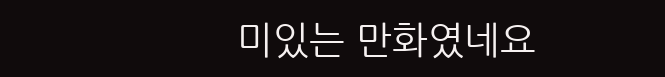미있는 만화였네요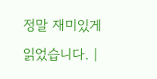정말 재미있게 읽었습니다. |